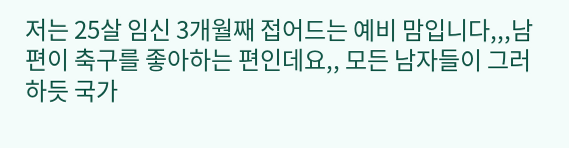저는 25살 임신 3개월째 접어드는 예비 맘입니다,,,남편이 축구를 좋아하는 편인데요,, 모든 남자들이 그러하듯 국가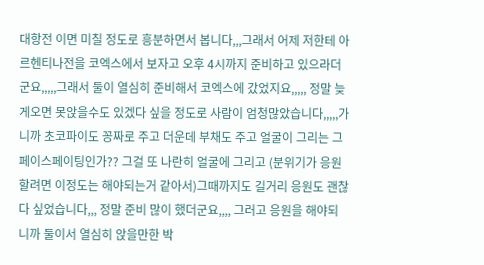대항전 이면 미칠 정도로 흥분하면서 봅니다,,,그래서 어제 저한테 아르헨티나전을 코엑스에서 보자고 오후 4시까지 준비하고 있으라더 군요,,,,,그래서 둘이 열심히 준비해서 코엑스에 갔었지요,,,,, 정말 늦게오면 못앉을수도 있겠다 싶을 정도로 사람이 엄청많았습니다,,,,,가니까 초코파이도 꽁짜로 주고 더운데 부채도 주고 얼굴이 그리는 그 페이스페이팅인가?? 그걸 또 나란히 얼굴에 그리고 (분위기가 응원할려면 이정도는 해야되는거 같아서)그때까지도 길거리 응원도 괜찮다 싶었습니다,,, 정말 준비 많이 했더군요,,,, 그러고 응원을 해야되니까 둘이서 열심히 앉을만한 박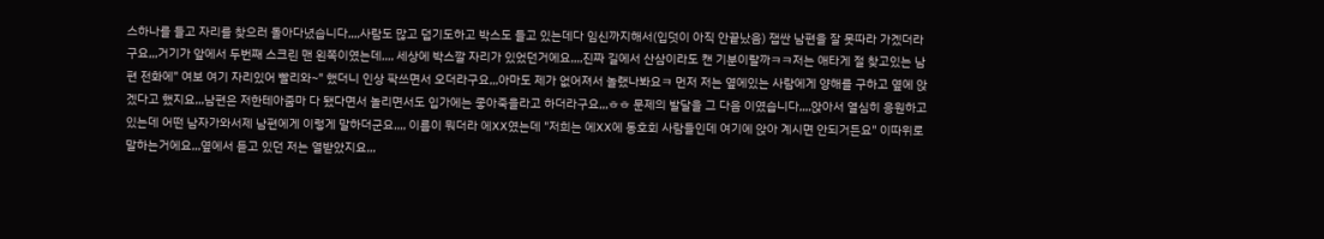스하나를 들고 자리를 찾으러 돌아다녔습니다,,,,사람도 많고 덥기도하고 박스도 들고 있는데다 임신까지해서(입덧이 아직 안끝났음) 잽싼 남편을 잘 못따라 가겠더라구요,,,거기가 앞에서 두번째 스크린 맨 왼쪽이였는데,,,, 세상에 박스깔 자리가 있었던거에요,,,,진짜 길에서 산삼이라도 캔 기분이랄까ㅋㅋ저는 애타게 절 찾고있는 남편 전화에" 여보 여기 자리있어 빨리와~" 했더니 인상 팍쓰면서 오더라구요,,,아마도 제가 없어져서 놀랬나봐요ㅋ 먼저 저는 옆에있는 사람에게 양해를 구하고 옆에 앉겠다고 했지요,,,남편은 저한테아줌마 다 됐다면서 놀리면서도 입가에는 좋아죽을라고 하더라구요,,,ㅎㅎ 문제의 발달을 그 다음 이였습니다,,,,앉아서 열심히 응원하고 있는데 어떤 남자가와서제 남편에게 이렇게 말하더군요,,,, 이름이 뭐더라 에XX였는데 "저희는 에XX에 동호회 사람들인데 여기에 앉아 계시면 안되거든요" 이따위로 말하는거에요,,,옆에서 듣고 있던 저는 열받았지요,,,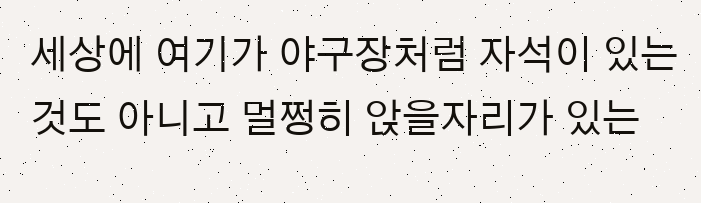세상에 여기가 야구장처럼 자석이 있는것도 아니고 멀쩡히 앉을자리가 있는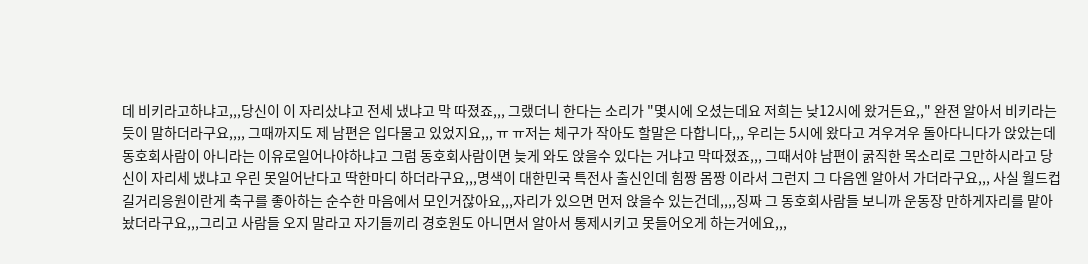데 비키라고하냐고,,,당신이 이 자리샀냐고 전세 냈냐고 막 따졌죠,,, 그랬더니 한다는 소리가 "몇시에 오셨는데요 저희는 낮12시에 왔거든요,," 완젼 알아서 비키라는듯이 말하더라구요,,,, 그때까지도 제 남편은 입다물고 있었지요,,, ㅠ ㅠ저는 체구가 작아도 할말은 다합니다,,, 우리는 5시에 왔다고 겨우겨우 돌아다니다가 앉았는데 동호회사람이 아니라는 이유로일어나야하냐고 그럼 동호회사람이면 늦게 와도 앉을수 있다는 거냐고 막따졌죠,,, 그때서야 남편이 굵직한 목소리로 그만하시라고 당신이 자리세 냈냐고 우린 못일어난다고 딱한마디 하더라구요,,,명색이 대한민국 특전사 출신인데 힘짱 몸짱 이라서 그런지 그 다음엔 알아서 가더라구요,,, 사실 월드컵 길거리응원이란게 축구를 좋아하는 순수한 마음에서 모인거잖아요,,,자리가 있으면 먼저 앉을수 있는건데,,,,징짜 그 동호회사람들 보니까 운동장 만하게자리를 맡아놨더라구요,,,그리고 사람들 오지 말라고 자기들끼리 경호원도 아니면서 알아서 통제시키고 못들어오게 하는거에요,,,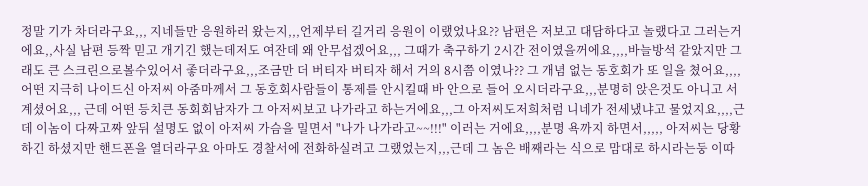정말 기가 차더라구요,,, 지네들만 응원하러 왔는지,,,언제부터 길거리 응원이 이랬었나요?? 남편은 저보고 대담하다고 놀랬다고 그러는거에요,,사실 남편 등짝 믿고 개기긴 했는데저도 여잔데 왜 안무섭겠어요,,, 그때가 축구하기 2시간 전이였을꺼에요,,,,바늘방석 같았지만 그래도 큰 스크린으로볼수있어서 좋더라구요,,,조금만 더 버티자 버티자 해서 거의 8시쯤 이였나?? 그 개념 없는 동호회가 또 일을 쳤어요,,,,어떤 지극히 나이드신 아저씨 아줌마께서 그 동호회사람들이 통제를 안시킬때 바 안으로 들어 오시더라구요,,,분명히 앉은것도 아니고 서계셨어요,,, 근데 어떤 등치큰 동회회남자가 그 아저씨보고 나가라고 하는거에요,,,그 아저씨도저희처럼 니네가 전세냈냐고 물었지요,,,,근데 이놈이 다짜고짜 앞뒤 설명도 없이 아저씨 가슴을 밀면서 "나가 나가라고~~!!!" 이러는 거에요,,,,분명 욕까지 하면서,,,,, 아저씨는 당황하긴 하셨지만 핸드폰을 열더라구요 아마도 경찰서에 전화하실려고 그랬었는지,,,근데 그 놈은 배째라는 식으로 맘대로 하시라는둥 이따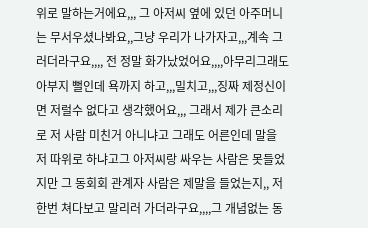위로 말하는거에요,,, 그 아저씨 옆에 있던 아주머니는 무서우셨나봐요,,그냥 우리가 나가자고,,,계속 그러더라구요,,,, 전 정말 화가났었어요,,,,아무리그래도 아부지 뻘인데 욕까지 하고,,,밀치고,,,징짜 제정신이면 저럴수 없다고 생각했어요,,, 그래서 제가 큰소리로 저 사람 미친거 아니냐고 그래도 어른인데 말을 저 따위로 하냐고그 아저씨랑 싸우는 사람은 못들었지만 그 동회회 관계자 사람은 제말을 들었는지,, 저 한번 쳐다보고 말리러 가더라구요,,,,그 개념없는 동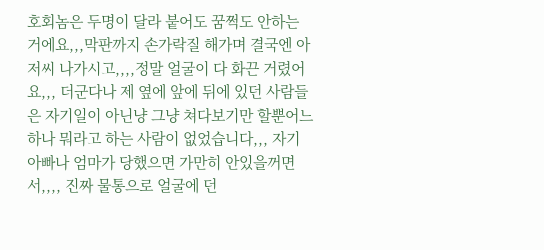호회놈은 두명이 달라 붙어도 꿈쩍도 안하는 거에요,,,막판까지 손가락질 해가며 결국엔 아저씨 나가시고,,,,정말 얼굴이 다 화끈 거렸어요,,, 더군다나 제 옆에 앞에 뒤에 있던 사람들은 자기일이 아닌냥 그냥 쳐다보기만 할뿐어느하나 뭐라고 하는 사람이 없었습니다,,, 자기 아빠나 엄마가 당했으면 가만히 안있을꺼면서,,,, 진짜 물통으로 얼굴에 던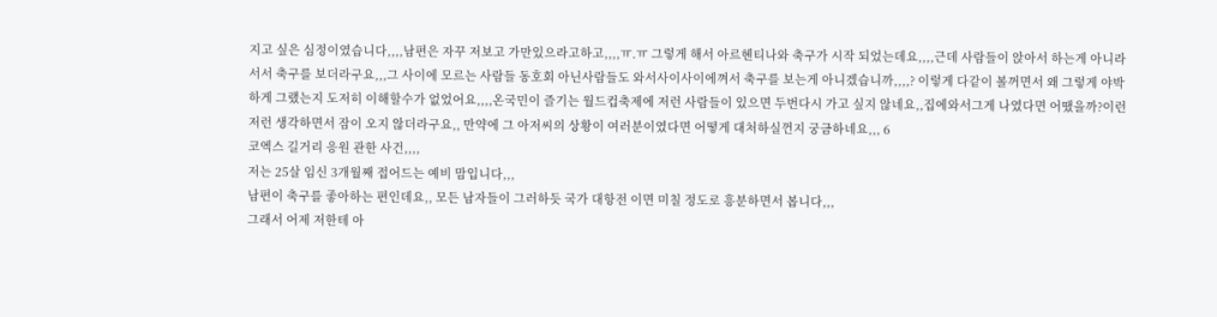지고 싶은 심정이였습니다,,,,남편은 자꾸 저보고 가만있으라고하고,,,,ㅠ.ㅠ 그렇게 해서 아르헨티나와 축구가 시작 되었는데요,,,,근데 사람들이 앉아서 하는게 아니라 서서 축구를 보더라구요,,,그 사이에 모르는 사람들 동호회 아닌사람들도 와서사이사이에껴서 축구를 보는게 아니겠습니까,,,,? 이렇게 다같이 볼꺼면서 왜 그렇게 야박하게 그랬는지 도저히 이해할수가 없었어요,,,,온국민이 즐기는 월드컵축제에 저런 사람들이 있으면 두번다시 가고 싶지 않네요,,집에와서그게 나였다면 어땠을까?이런저런 생각하면서 잠이 오지 않더라구요,, 만약에 그 아저씨의 상황이 여러분이였다면 어떻게 대처하실껀지 궁금하네요,,, 6
코엑스 길거리 응원 관한 사건,,,,
저는 25살 임신 3개월째 접어드는 예비 맘입니다,,,
남편이 축구를 좋아하는 편인데요,, 모든 남자들이 그러하듯 국가 대항전 이면 미칠 정도로 흥분하면서 봅니다,,,
그래서 어제 저한테 아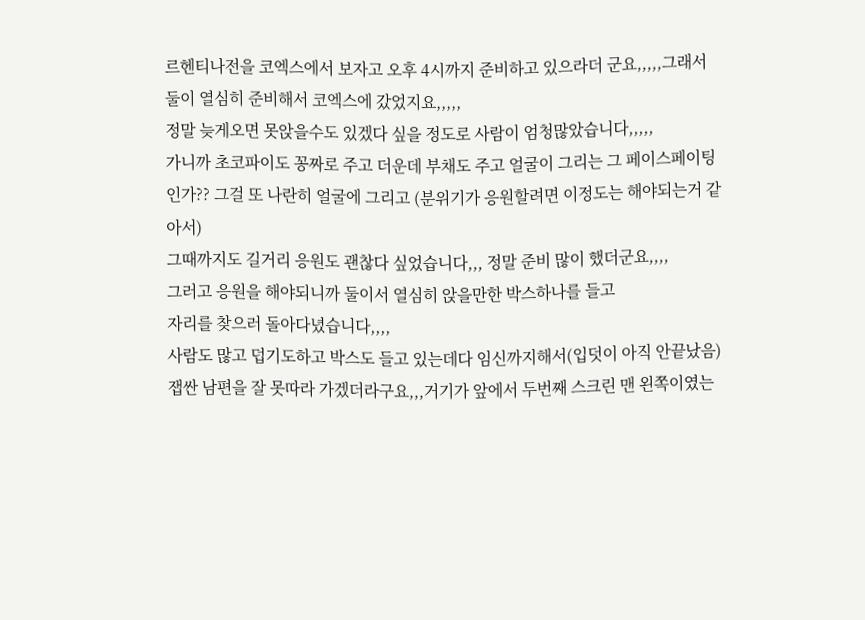르헨티나전을 코엑스에서 보자고 오후 4시까지 준비하고 있으라더 군요,,,,,그래서 둘이 열심히 준비해서 코엑스에 갔었지요,,,,,
정말 늦게오면 못앉을수도 있겠다 싶을 정도로 사람이 엄청많았습니다,,,,,
가니까 초코파이도 꽁짜로 주고 더운데 부채도 주고 얼굴이 그리는 그 페이스페이팅인가?? 그걸 또 나란히 얼굴에 그리고 (분위기가 응원할려면 이정도는 해야되는거 같아서)
그때까지도 길거리 응원도 괜찮다 싶었습니다,,, 정말 준비 많이 했더군요,,,,
그러고 응원을 해야되니까 둘이서 열심히 앉을만한 박스하나를 들고
자리를 찾으러 돌아다녔습니다,,,,
사람도 많고 덥기도하고 박스도 들고 있는데다 임신까지해서(입덧이 아직 안끝났음)
잽싼 남편을 잘 못따라 가겠더라구요,,,거기가 앞에서 두번째 스크린 맨 왼쪽이였는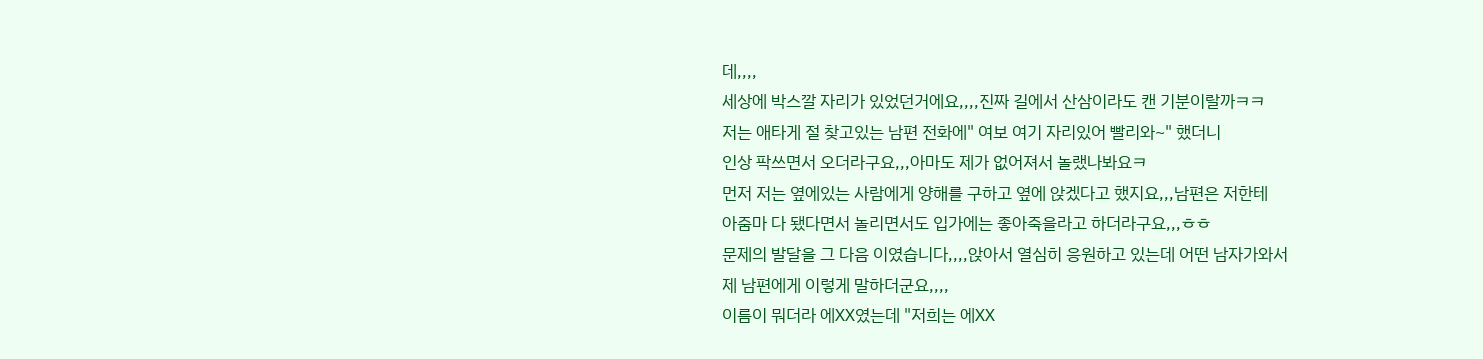데,,,,
세상에 박스깔 자리가 있었던거에요,,,,진짜 길에서 산삼이라도 캔 기분이랄까ㅋㅋ
저는 애타게 절 찾고있는 남편 전화에" 여보 여기 자리있어 빨리와~" 했더니
인상 팍쓰면서 오더라구요,,,아마도 제가 없어져서 놀랬나봐요ㅋ
먼저 저는 옆에있는 사람에게 양해를 구하고 옆에 앉겠다고 했지요,,,남편은 저한테
아줌마 다 됐다면서 놀리면서도 입가에는 좋아죽을라고 하더라구요,,,ㅎㅎ
문제의 발달을 그 다음 이였습니다,,,,앉아서 열심히 응원하고 있는데 어떤 남자가와서
제 남편에게 이렇게 말하더군요,,,,
이름이 뭐더라 에XX였는데 "저희는 에XX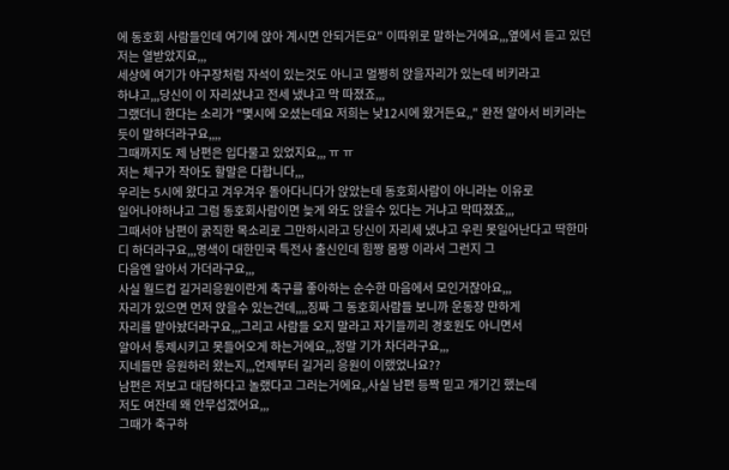에 동호회 사람들인데 여기에 앉아 계시면 안되거든요" 이따위로 말하는거에요,,,옆에서 듣고 있던 저는 열받았지요,,,
세상에 여기가 야구장처럼 자석이 있는것도 아니고 멀쩡히 앉을자리가 있는데 비키라고
하냐고,,,당신이 이 자리샀냐고 전세 냈냐고 막 따졌죠,,,
그랬더니 한다는 소리가 "몇시에 오셨는데요 저희는 낮12시에 왔거든요,," 완젼 알아서 비키라는듯이 말하더라구요,,,,
그때까지도 제 남편은 입다물고 있었지요,,, ㅠ ㅠ
저는 체구가 작아도 할말은 다합니다,,,
우리는 5시에 왔다고 겨우겨우 돌아다니다가 앉았는데 동호회사람이 아니라는 이유로
일어나야하냐고 그럼 동호회사람이면 늦게 와도 앉을수 있다는 거냐고 막따졌죠,,,
그때서야 남편이 굵직한 목소리로 그만하시라고 당신이 자리세 냈냐고 우린 못일어난다고 딱한마디 하더라구요,,,명색이 대한민국 특전사 출신인데 힘짱 몸짱 이라서 그런지 그
다음엔 알아서 가더라구요,,,
사실 월드컵 길거리응원이란게 축구를 좋아하는 순수한 마음에서 모인거잖아요,,,
자리가 있으면 먼저 앉을수 있는건데,,,,징짜 그 동호회사람들 보니까 운동장 만하게
자리를 맡아놨더라구요,,,그리고 사람들 오지 말라고 자기들끼리 경호원도 아니면서
알아서 통제시키고 못들어오게 하는거에요,,,정말 기가 차더라구요,,,
지네들만 응원하러 왔는지,,,언제부터 길거리 응원이 이랬었나요??
남편은 저보고 대담하다고 놀랬다고 그러는거에요,,사실 남편 등짝 믿고 개기긴 했는데
저도 여잔데 왜 안무섭겠어요,,,
그때가 축구하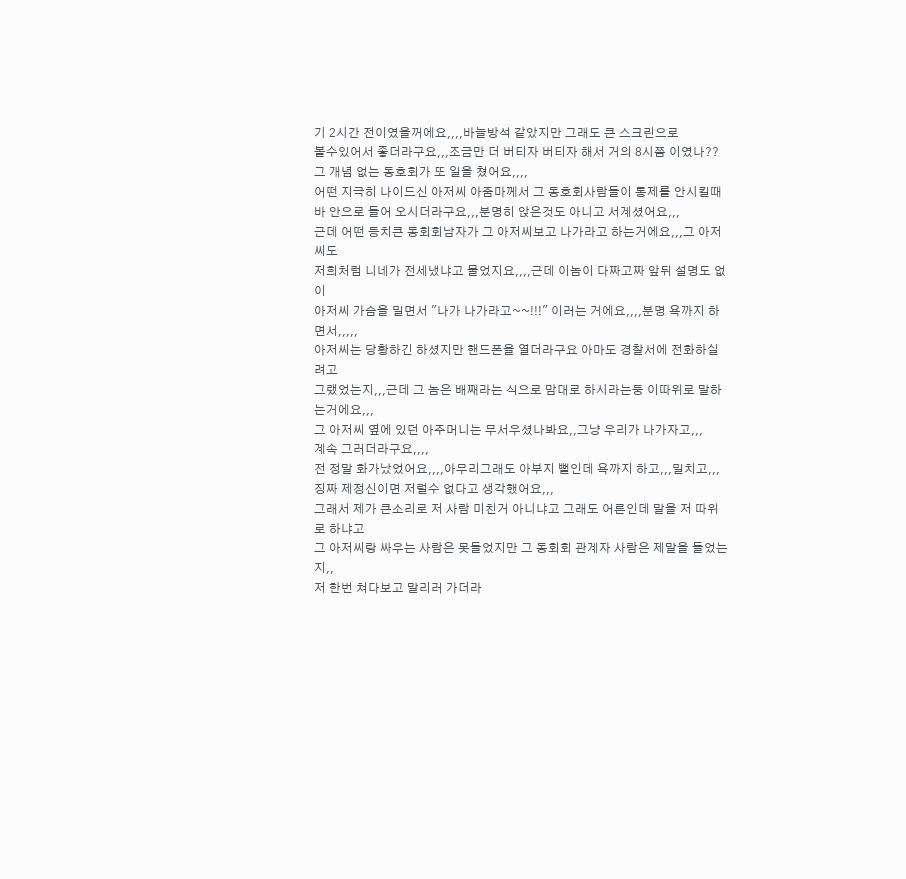기 2시간 전이였을꺼에요,,,,바늘방석 같았지만 그래도 큰 스크린으로
볼수있어서 좋더라구요,,,조금만 더 버티자 버티자 해서 거의 8시쯤 이였나??
그 개념 없는 동호회가 또 일을 쳤어요,,,,
어떤 지극히 나이드신 아저씨 아줌마께서 그 동호회사람들이 통제를 안시킬때
바 안으로 들어 오시더라구요,,,분명히 앉은것도 아니고 서계셨어요,,,
근데 어떤 등치큰 동회회남자가 그 아저씨보고 나가라고 하는거에요,,,그 아저씨도
저희처럼 니네가 전세냈냐고 물었지요,,,,근데 이놈이 다짜고짜 앞뒤 설명도 없이
아저씨 가슴을 밀면서 "나가 나가라고~~!!!" 이러는 거에요,,,,분명 욕까지 하면서,,,,,
아저씨는 당황하긴 하셨지만 핸드폰을 열더라구요 아마도 경찰서에 전화하실려고
그랬었는지,,,근데 그 놈은 배째라는 식으로 맘대로 하시라는둥 이따위로 말하는거에요,,,
그 아저씨 옆에 있던 아주머니는 무서우셨나봐요,,그냥 우리가 나가자고,,,
계속 그러더라구요,,,,
전 정말 화가났었어요,,,,아무리그래도 아부지 뻘인데 욕까지 하고,,,밀치고,,,
징짜 제정신이면 저럴수 없다고 생각했어요,,,
그래서 제가 큰소리로 저 사람 미친거 아니냐고 그래도 어른인데 말을 저 따위로 하냐고
그 아저씨랑 싸우는 사람은 못들었지만 그 동회회 관계자 사람은 제말을 들었는지,,
저 한번 쳐다보고 말리러 가더라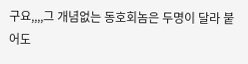구요,,,,그 개념없는 동호회놈은 두명이 달라 붙어도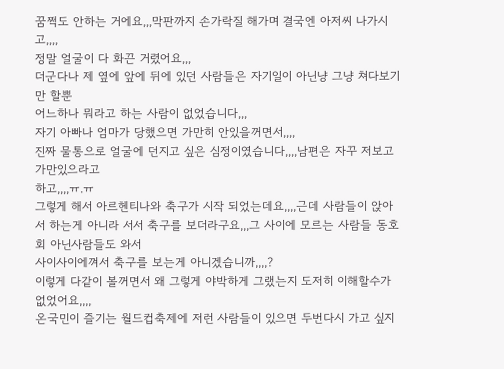꿈쩍도 안하는 거에요,,,막판까지 손가락질 해가며 결국엔 아저씨 나가시고,,,,
정말 얼굴이 다 화끈 거렸어요,,,
더군다나 제 옆에 앞에 뒤에 있던 사람들은 자기일이 아닌냥 그냥 쳐다보기만 할뿐
어느하나 뭐라고 하는 사람이 없었습니다,,,
자기 아빠나 엄마가 당했으면 가만히 안있을꺼면서,,,,
진짜 물통으로 얼굴에 던지고 싶은 심정이였습니다,,,,남편은 자꾸 저보고 가만있으라고
하고,,,,ㅠ.ㅠ
그렇게 해서 아르헨티나와 축구가 시작 되었는데요,,,,근데 사람들이 앉아서 하는게 아니라 서서 축구를 보더라구요,,,그 사이에 모르는 사람들 동호회 아닌사람들도 와서
사이사이에껴서 축구를 보는게 아니겠습니까,,,,?
이렇게 다같이 볼꺼면서 왜 그렇게 야박하게 그랬는지 도저히 이해할수가 없었어요,,,,
온국민이 즐기는 월드컵축제에 저런 사람들이 있으면 두번다시 가고 싶지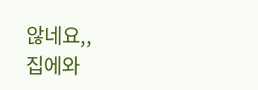않네요,,
집에와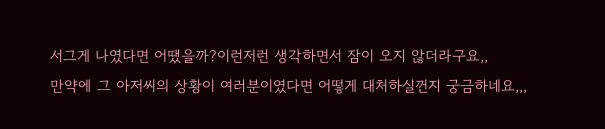서그게 나였다면 어땠을까?이런저런 생각하면서 잠이 오지 않더라구요,,
만약에 그 아저씨의 상황이 여러분이였다면 어떻게 대처하실껀지 궁금하네요,,,